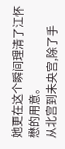她更在这个瞬间理清了江怀懋的用意。
从北宫到未央宫,除了手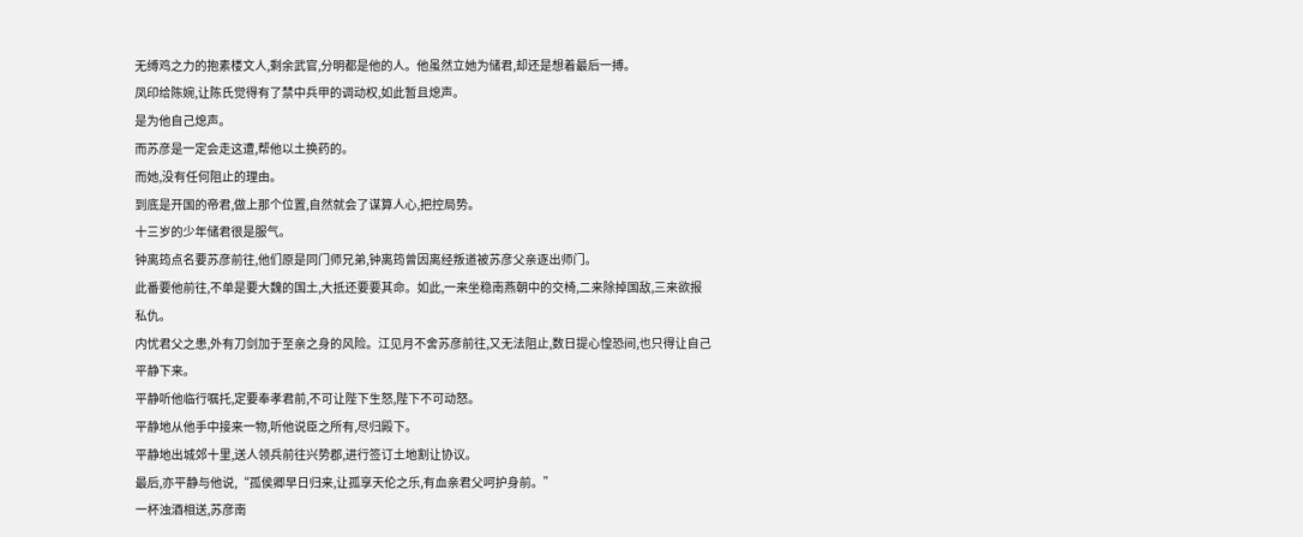无缚鸡之力的抱素楼文人,剩余武官,分明都是他的人。他虽然立她为储君,却还是想着最后一搏。
凤印给陈婉,让陈氏觉得有了禁中兵甲的调动权,如此暂且熄声。
是为他自己熄声。
而苏彦是一定会走这遭,帮他以土换药的。
而她,没有任何阻止的理由。
到底是开国的帝君,做上那个位置,自然就会了谋算人心,把控局势。
十三岁的少年储君很是服气。
钟离筠点名要苏彦前往,他们原是同门师兄弟,钟离筠曾因离经叛道被苏彦父亲逐出师门。
此番要他前往,不单是要大魏的国土,大抵还要要其命。如此,一来坐稳南燕朝中的交椅,二来除掉国敌,三来欲报私仇。
内忧君父之患,外有刀剑加于至亲之身的风险。江见月不舍苏彦前往,又无法阻止,数日提心惶恐间,也只得让自己平静下来。
平静听他临行嘱托,定要奉孝君前,不可让陛下生怒,陛下不可动怒。
平静地从他手中接来一物,听他说臣之所有,尽归殿下。
平静地出城郊十里,送人领兵前往兴势郡,进行签订土地割让协议。
最后,亦平静与他说,“孤侯卿早日归来,让孤享天伦之乐,有血亲君父呵护身前。”
一杯浊酒相送,苏彦南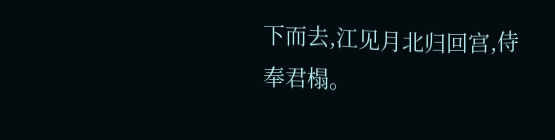下而去,江见月北归回宫,侍奉君榻。